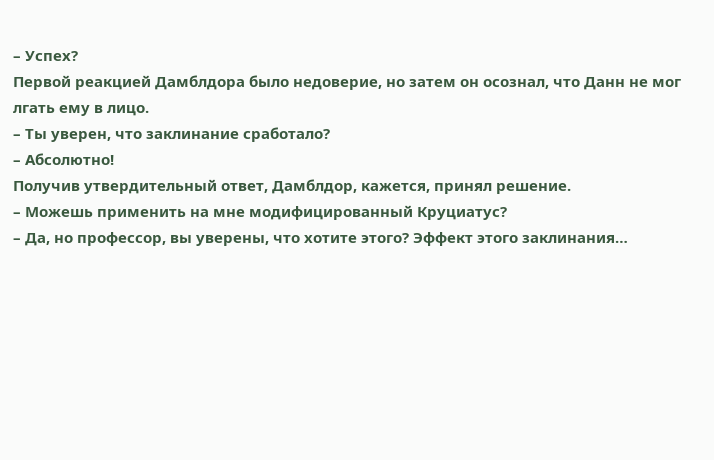– Успех?
Первой реакцией Дамблдора было недоверие, но затем он осознал, что Данн не мог лгать ему в лицо.
– Ты уверен, что заклинание сработало?
– Абсолютно!
Получив утвердительный ответ, Дамблдор, кажется, принял решение.
– Можешь применить на мне модифицированный Круциатус?
– Да, но профессор, вы уверены, что хотите этого? Эффект этого заклинания…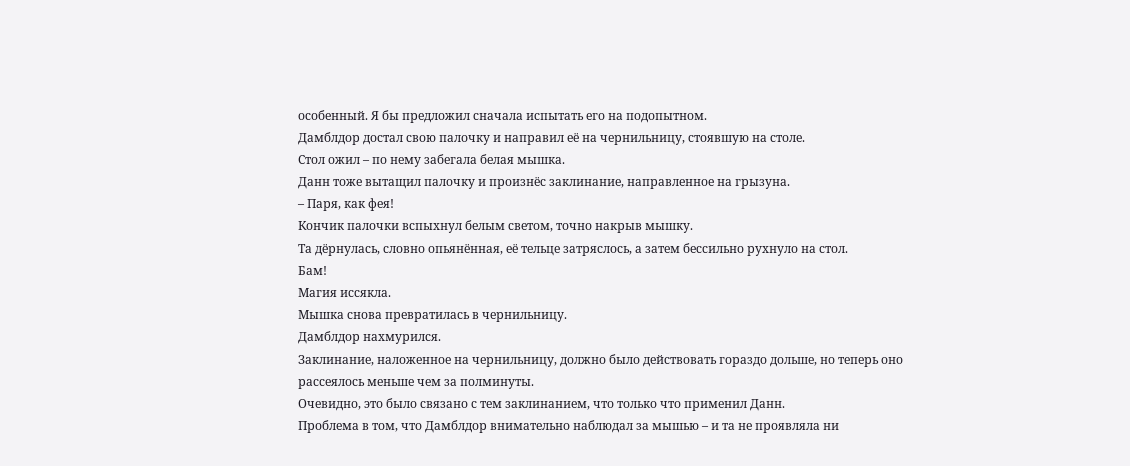особенный. Я бы предложил сначала испытать его на подопытном.
Дамблдор достал свою палочку и направил её на чернильницу, стоявшую на столе.
Стол ожил – по нему забегала белая мышка.
Данн тоже вытащил палочку и произнёс заклинание, направленное на грызуна.
– Паря, как фея!
Кончик палочки вспыхнул белым светом, точно накрыв мышку.
Та дёрнулась, словно опьянённая, её тельце затряслось, а затем бессильно рухнуло на стол.
Бам!
Магия иссякла.
Мышка снова превратилась в чернильницу.
Дамблдор нахмурился.
Заклинание, наложенное на чернильницу, должно было действовать гораздо дольше, но теперь оно рассеялось меньше чем за полминуты.
Очевидно, это было связано с тем заклинанием, что только что применил Данн.
Проблема в том, что Дамблдор внимательно наблюдал за мышью – и та не проявляла ни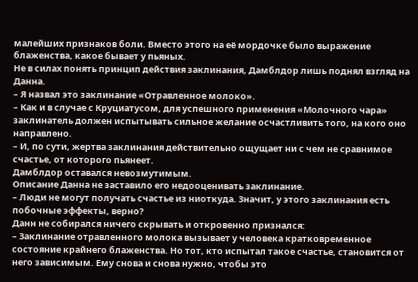малейших признаков боли. Вместо этого на её мордочке было выражение блаженства, какое бывает у пьяных.
Не в силах понять принцип действия заклинания, Дамблдор лишь поднял взгляд на Данна.
– Я назвал это заклинание «Отравленное молоко».
– Как и в случае с Круциатусом, для успешного применения «Молочного чара» заклинатель должен испытывать сильное желание осчастливить того, на кого оно направлено.
– И, по сути, жертва заклинания действительно ощущает ни с чем не сравнимое счастье, от которого пьянеет.
Дамблдор оставался невозмутимым.
Описание Данна не заставило его недооценивать заклинание.
– Люди не могут получать счастье из ниоткуда. Значит, у этого заклинания есть побочные эффекты, верно?
Данн не собирался ничего скрывать и откровенно признался:
– Заклинание отравленного молока вызывает у человека кратковременное состояние крайнего блаженства. Но тот, кто испытал такое счастье, становится от него зависимым. Ему снова и снова нужно, чтобы это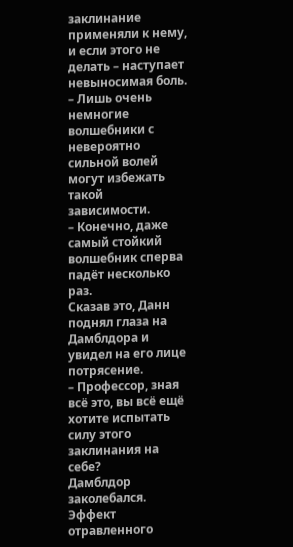заклинание применяли к нему, и если этого не делать – наступает невыносимая боль.
– Лишь очень немногие волшебники с невероятно сильной волей могут избежать такой зависимости.
– Конечно, даже самый стойкий волшебник сперва падёт несколько раз.
Сказав это, Данн поднял глаза на Дамблдора и увидел на его лице потрясение.
– Профессор, зная всё это, вы всё ещё хотите испытать силу этого заклинания на себе?
Дамблдор заколебался.
Эффект отравленного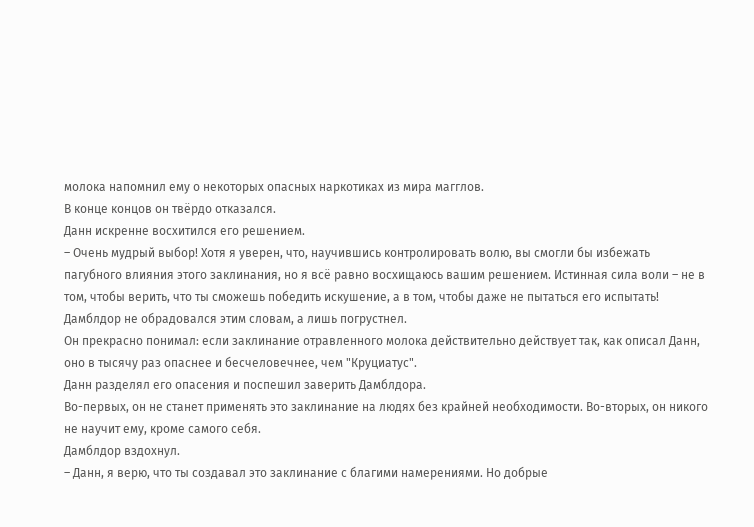молока напомнил ему о некоторых опасных наркотиках из мира магглов.
В конце концов он твёрдо отказался.
Данн искренне восхитился его решением.
– Очень мудрый выбор! Хотя я уверен, что, научившись контролировать волю, вы смогли бы избежать пагубного влияния этого заклинания, но я всё равно восхищаюсь вашим решением. Истинная сила воли – не в том, чтобы верить, что ты сможешь победить искушение, а в том, чтобы даже не пытаться его испытать!
Дамблдор не обрадовался этим словам, а лишь погрустнел.
Он прекрасно понимал: если заклинание отравленного молока действительно действует так, как описал Данн, оно в тысячу раз опаснее и бесчеловечнее, чем "Круциатус".
Данн разделял его опасения и поспешил заверить Дамблдора.
Во-первых, он не станет применять это заклинание на людях без крайней необходимости. Во-вторых, он никого не научит ему, кроме самого себя.
Дамблдор вздохнул.
– Данн, я верю, что ты создавал это заклинание с благими намерениями. Но добрые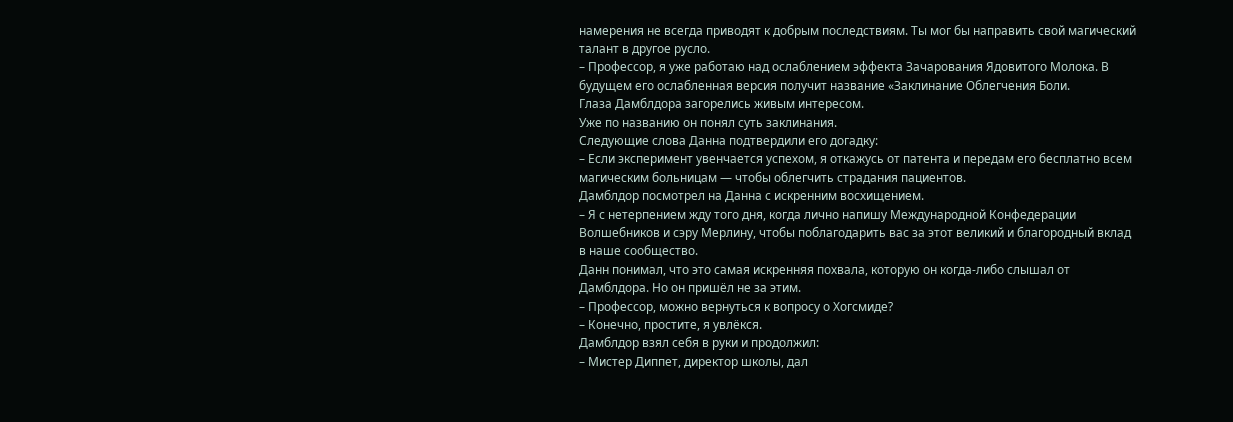намерения не всегда приводят к добрым последствиям. Ты мог бы направить свой магический талант в другое русло.
– Профессор, я уже работаю над ослаблением эффекта Зачарования Ядовитого Молока. В будущем его ослабленная версия получит название «Заклинание Облегчения Боли.
Глаза Дамблдора загорелись живым интересом.
Уже по названию он понял суть заклинания.
Следующие слова Данна подтвердили его догадку:
– Если эксперимент увенчается успехом, я откажусь от патента и передам его бесплатно всем магическим больницам — чтобы облегчить страдания пациентов.
Дамблдор посмотрел на Данна с искренним восхищением.
– Я с нетерпением жду того дня, когда лично напишу Международной Конфедерации Волшебников и сэру Мерлину, чтобы поблагодарить вас за этот великий и благородный вклад в наше сообщество.
Данн понимал, что это самая искренняя похвала, которую он когда-либо слышал от Дамблдора. Но он пришёл не за этим.
– Профессор, можно вернуться к вопросу о Хогсмиде?
– Конечно, простите, я увлёкся.
Дамблдор взял себя в руки и продолжил:
– Мистер Диппет, директор школы, дал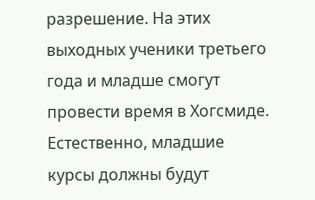разрешение. На этих выходных ученики третьего года и младше смогут провести время в Хогсмиде. Естественно, младшие курсы должны будут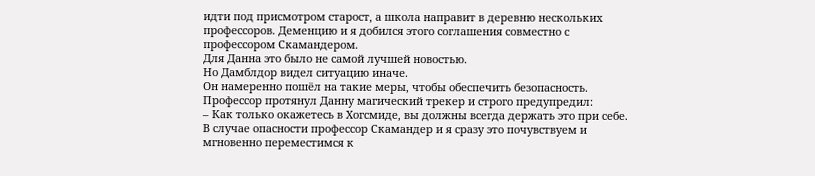идти под присмотром старост, а школа направит в деревню нескольких профессоров. Деменцию и я добился этого соглашения совместно с профессором Скамандером.
Для Данна это было не самой лучшей новостью.
Но Дамблдор видел ситуацию иначе.
Он намеренно пошёл на такие меры, чтобы обеспечить безопасность.
Профессор протянул Данну магический трекер и строго предупредил:
– Как только окажетесь в Хогсмиде, вы должны всегда держать это при себе. В случае опасности профессор Скамандер и я сразу это почувствуем и мгновенно переместимся к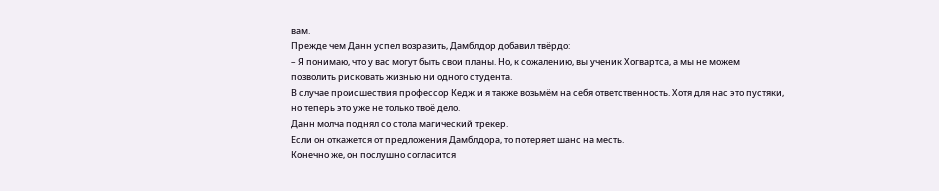вам.
Прежде чем Данн успел возразить, Дамблдор добавил твёрдо:
– Я понимаю, что у вас могут быть свои планы. Но, к сожалению, вы ученик Хогвартса, а мы не можем позволить рисковать жизнью ни одного студента.
В случае происшествия профессор Кедж и я также возьмём на себя ответственность. Хотя для нас это пустяки, но теперь это уже не только твоё дело.
Данн молча поднял со стола магический трекер.
Если он откажется от предложения Дамблдора, то потеряет шанс на месть.
Конечно же, он послушно согласится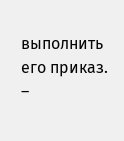выполнить его приказ.
–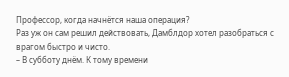Профессор, когда начнётся наша операция?
Раз уж он сам решил действовать, Дамблдор хотел разобраться с врагом быстро и чисто.
– В субботу днём. К тому времени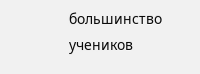большинство учеников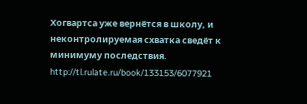Хогвартса уже вернётся в школу, и неконтролируемая схватка сведёт к минимуму последствия.
http://tl.rulate.ru/book/133153/6077921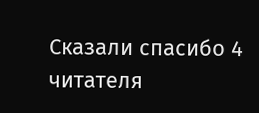Сказали спасибо 4 читателя